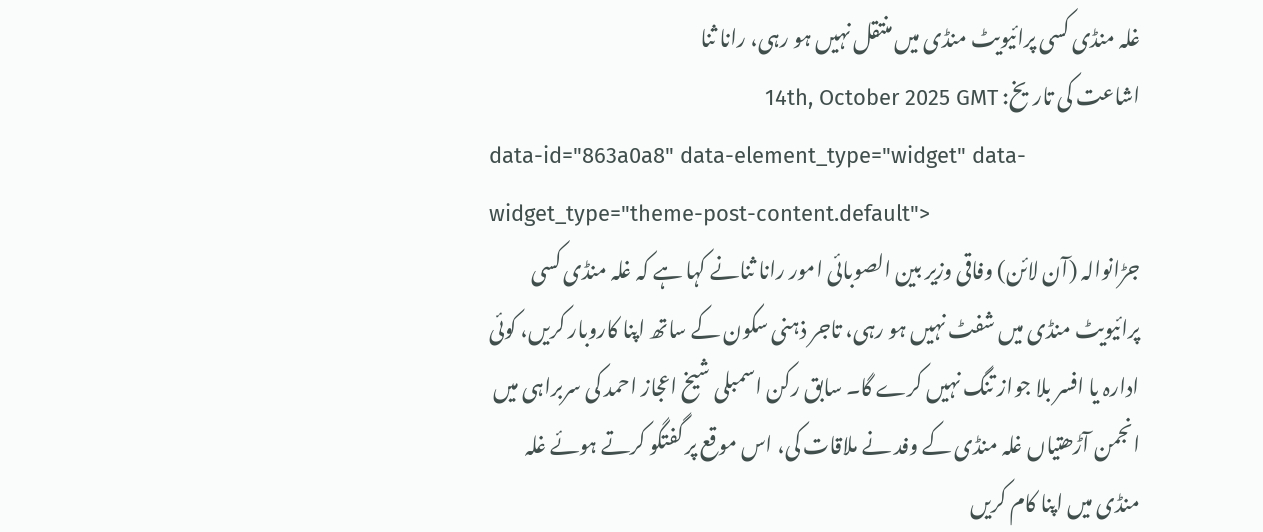غلہ منڈی کسی پرائیویٹ منڈی میں منتقل نہیں ہو رہی، رانا ثنا
اشاعت کی تاریخ: 14th, October 2025 GMT
data-id="863a0a8" data-element_type="widget" data-widget_type="theme-post-content.default">
جڑانوالہ (آن لائن) وفاقی وزیر بین الصوبائی امور رانا ثنانے کہا ہے کہ غلہ منڈی کسی پرائیویٹ منڈی میں شفٹ نہیں ہو رہی، تاجر ذہنی سکون کے ساتھ اپنا کاروبار کریں، کوئی ادارہ یا افسر بلا جواز تنگ نہیں کرے گا۔ سابق رکن اسمبلی شیخ اعجاز احمد کی سربراہی میں انجمن آڑھتیاں غلہ منڈی کے وفد نے ملاقات کی، اس موقع پر گفتگو کرتے ہوئے غلہ منڈی میں اپنا کام کریں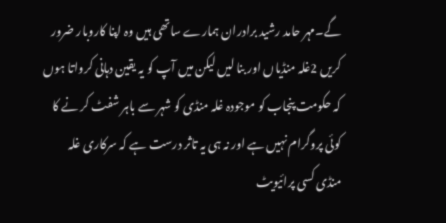گے۔مہر حامد رشید برادران ہمارے ساتھی ہیں وہ اپنا کاروبار ضرور کریں 2غلہ منڈیاں اور بنا لیں لیکن میں آپ کو یہ یقین دہانی کرواتا ہوں کہ حکومت پنجاب کو موجودہ غلہ منڈی کو شہر سے باہر شفٹ کر نے کا کوئی پروگرام نہیں ہے اور نہ ہی یہ تاثر درست ہے کہ سرکاری غلہ منڈی کسی پرائیویٹ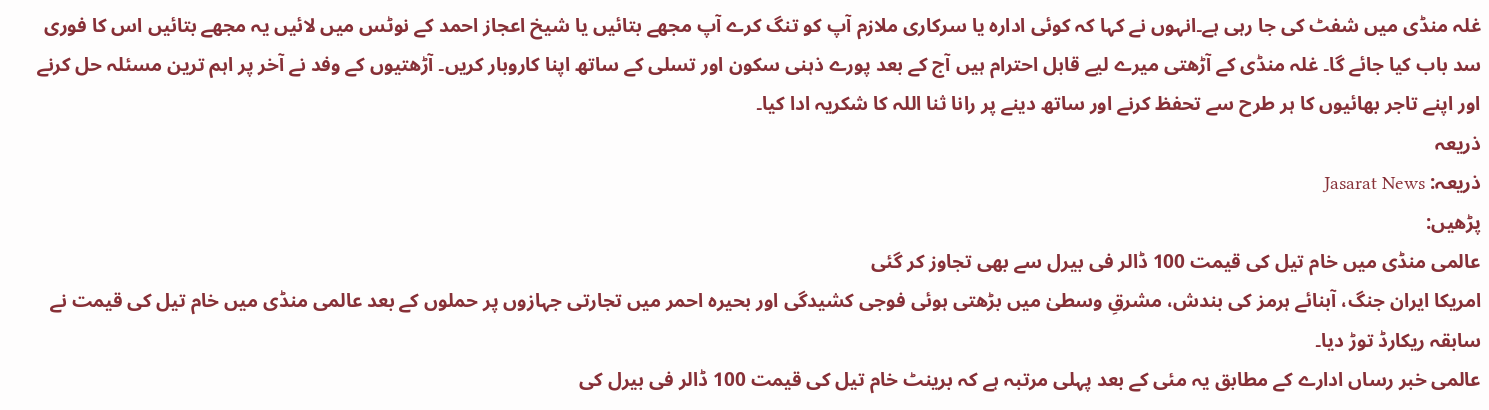غلہ منڈی میں شفٹ کی جا رہی ہے۔انہوں نے کہا کہ کوئی ادارہ یا سرکاری ملازم آپ کو تنگ کرے آپ مجھے بتائیں یا شیخ اعجاز احمد کے نوٹس میں لائیں یہ مجھے بتائیں اس کا فوری سد باب کیا جائے گا۔ غلہ منڈی کے آڑھتی میرے لیے قابل احترام ہیں آج کے بعد پورے ذہنی سکون اور تسلی کے ساتھ اپنا کاروبار کریں۔ آڑھتیوں کے وفد نے آخر پر اہم ترین مسئلہ حل کرنے اور اپنے تاجر بھائیوں کا ہر طرح سے تحفظ کرنے اور ساتھ دینے پر رانا ثنا اللہ کا شکریہ ادا کیا۔
ذریعہ
ذریعہ: Jasarat News
پڑھیں:
عالمی منڈی میں خام تیل کی قیمت 100 ڈالر فی بیرل سے بھی تجاوز کر گئی
امریکا ایران جنگ، آبنائے ہرمز کی بندش، مشرقِ وسطیٰ میں بڑھتی ہوئی فوجی کشیدگی اور بحیرہ احمر میں تجارتی جہازوں پر حملوں کے بعد عالمی منڈی میں خام تیل کی قیمت نے سابقہ ریکارڈ توڑ دیا۔
عالمی خبر رساں ادارے کے مطابق یہ مئی کے بعد پہلی مرتبہ ہے کہ برینٹ خام تیل کی قیمت 100 ڈالر فی بیرل کی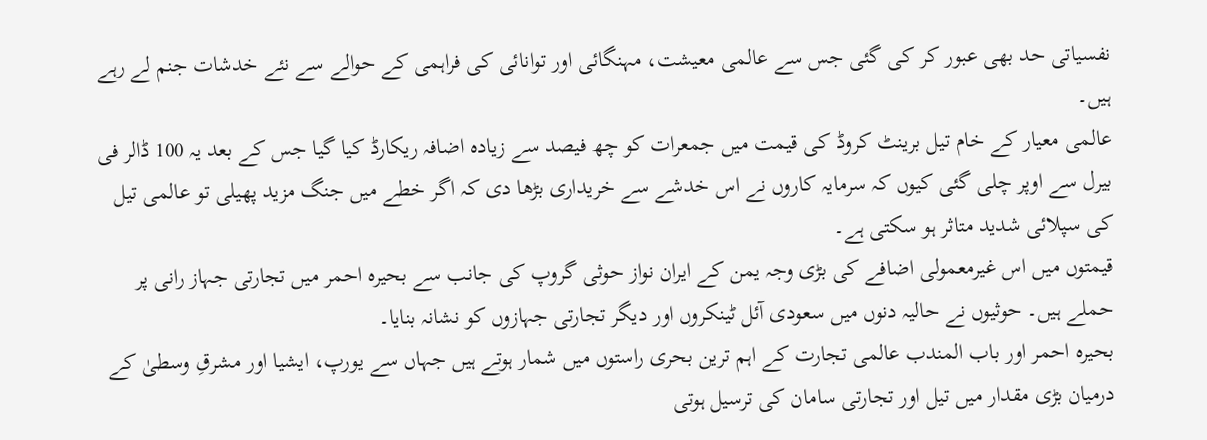نفسیاتی حد بھی عبور کر کی گئی جس سے عالمی معیشت، مہنگائی اور توانائی کی فراہمی کے حوالے سے نئے خدشات جنم لے رہے ہیں۔
عالمی معیار کے خام تیل برینٹ کروڈ کی قیمت میں جمعرات کو چھ فیصد سے زیادہ اضافہ ریکارڈ کیا گیا جس کے بعد یہ 100 ڈالر فی بیرل سے اوپر چلی گئی کیوں کہ سرمایہ کاروں نے اس خدشے سے خریداری بڑھا دی کہ اگر خطے میں جنگ مزید پھیلی تو عالمی تیل کی سپلائی شدید متاثر ہو سکتی ہے۔
قیمتوں میں اس غیرمعمولی اضافے کی بڑی وجہ یمن کے ایران نواز حوثی گروپ کی جانب سے بحیرہ احمر میں تجارتی جہاز رانی پر حملے ہیں۔ حوثیوں نے حالیہ دنوں میں سعودی آئل ٹینکروں اور دیگر تجارتی جہازوں کو نشانہ بنایا۔
بحیرہ احمر اور باب المندب عالمی تجارت کے اہم ترین بحری راستوں میں شمار ہوتے ہیں جہاں سے یورپ، ایشیا اور مشرقِ وسطیٰ کے درمیان بڑی مقدار میں تیل اور تجارتی سامان کی ترسیل ہوتی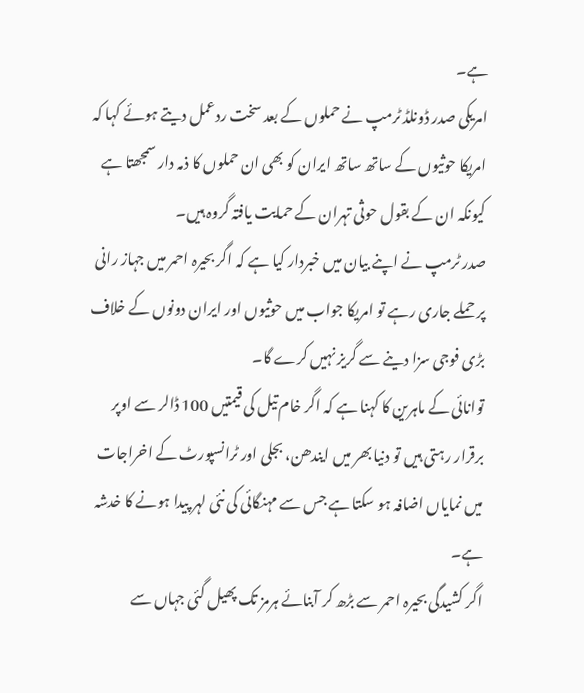ہے۔
امریکی صدر ڈونلڈ ٹرمپ نے حملوں کے بعد سخت ردعمل دیتے ہوئے کہا کہ امریکا حوثیوں کے ساتھ ساتھ ایران کو بھی ان حملوں کا ذمہ دار سمجھتا ہے کیونکہ ان کے بقول حوثی تہران کے حمایت یافتہ گروہ ہیں۔
صدر ٹرمپ نے اپنے بیان میں خبردار کیا ہے کہ اگر بحیرہ احمر میں جہاز رانی پر حملے جاری رہے تو امریکا جواب میں حوثیوں اور ایران دونوں کے خلاف بڑی فوجی سزا دینے سے گریز نہیں کرے گا۔
توانائی کے ماہرین کا کہنا ہے کہ اگر خام تیل کی قیمتیں 100 ڈالر سے اوپر برقرار رہتی ہیں تو دنیا بھر میں ایندھن، بجلی اور ٹرانسپورٹ کے اخراجات میں نمایاں اضافہ ہو سکتا ہے جس سے مہنگائی کی نئی لہر پیدا ہونے کا خدشہ ہے۔
اگر کشیدگی بحیرہ احمر سے بڑھ کر آبنائے ہرمز تک پھیل گئی جہاں سے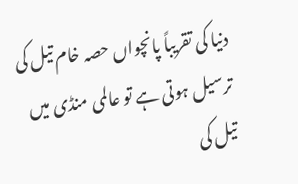دنیا کی تقریباً پانچواں حصہ خام تیل کی ترسیل ہوتی ہے تو عالمی منڈی میں تیل کی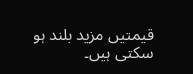قیمتیں مزید بلند ہو سکتی ہیں۔